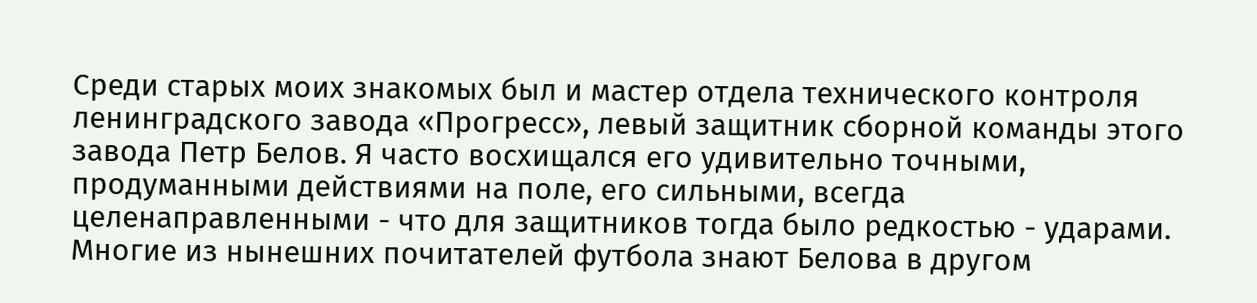Среди старых моих знакомых был и мастер отдела технического контроля ленинградского завода «Прогресс», левый защитник сборной команды этого завода Петр Белов. Я часто восхищался его удивительно точными, продуманными действиями на поле, его сильными, всегда целенаправленными - что для защитников тогда было редкостью - ударами. Многие из нынешних почитателей футбола знают Белова в другом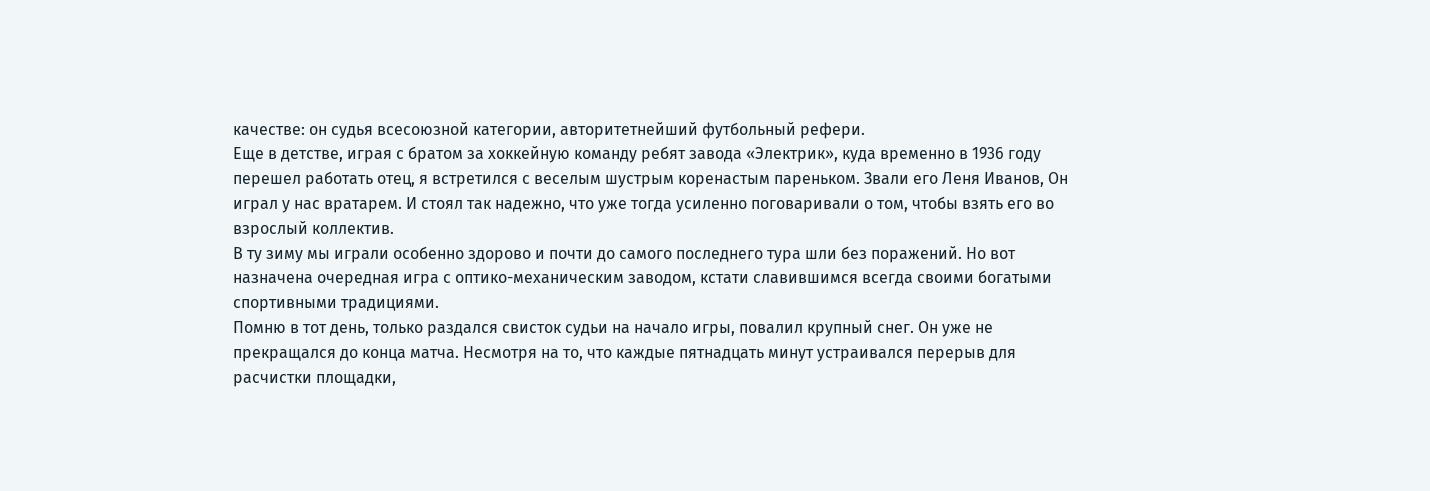качестве: он судья всесоюзной категории, авторитетнейший футбольный рефери.
Еще в детстве, играя с братом за хоккейную команду ребят завода «Электрик», куда временно в 1936 году перешел работать отец, я встретился с веселым шустрым коренастым пареньком. Звали его Леня Иванов, Он играл у нас вратарем. И стоял так надежно, что уже тогда усиленно поговаривали о том, чтобы взять его во взрослый коллектив.
В ту зиму мы играли особенно здорово и почти до самого последнего тура шли без поражений. Но вот назначена очередная игра с оптико-механическим заводом, кстати славившимся всегда своими богатыми спортивными традициями.
Помню в тот день, только раздался свисток судьи на начало игры, повалил крупный снег. Он уже не прекращался до конца матча. Несмотря на то, что каждые пятнадцать минут устраивался перерыв для расчистки площадки,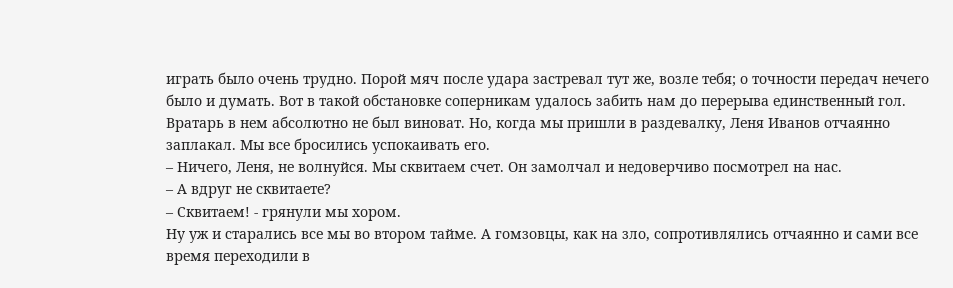играть было очень трудно. Порой мяч после удара застревал тут же, возле тебя; о точности передач нечего было и думать. Вот в такой обстановке соперникам удалось забить нам до перерыва единственный гол. Вратарь в нем абсолютно не был виноват. Но, когда мы пришли в раздевалку, Леня Иванов отчаянно заплакал. Мы все бросились успокаивать его.
– Ничего, Леня, не волнуйся. Мы сквитаем счет. Он замолчал и недоверчиво посмотрел на нас.
– А вдруг не сквитаете?
– Сквитаем! - грянули мы хором.
Ну уж и старались все мы во втором тайме. А гомзовцы, как на зло, сопротивлялись отчаянно и сами все время переходили в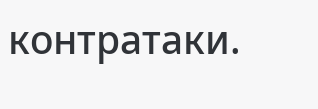контратаки.